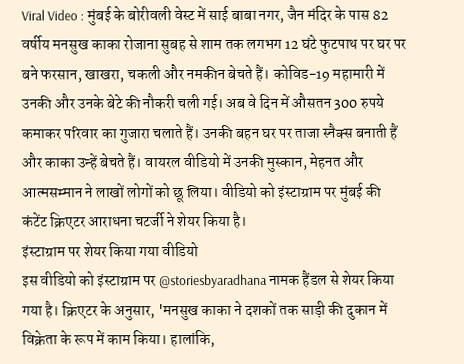Viral Video : मुंबई के बोरीवली वेस्ट में साई बाबा नगर, जैन मंदिर के पास 82 वर्षीय मनसुख काका रोजाना सुबह से शाम तक लगभग 12 घंटे फुटपाथ पर घर पर बने फरसान, खाखरा, चकली और नमकीन बेचते हैं। कोविड-19 महामारी में उनकी और उनके बेटे की नौकरी चली गई। अब वे दिन में औसतन 300 रुपये कमाकर परिवार का गुजारा चलाते हैं। उनकी बहन घर पर ताजा स्नैक्स बनाती हैं और काका उन्हें बेचते हैं। वायरल वीडियो में उनकी मुस्कान, मेहनत और आत्मसम्मान ने लाखों लोगों को छू लिया। वीडियो को इंस्टाग्राम पर मुंबई की कंटेंट क्रिएटर आराधना चटर्जी ने शेयर किया है।
इंस्टाग्राम पर शेयर किया गया वीडियो
इस वीडियो को इंस्टाग्राम पर @storiesbyaradhana नामक हैंडल से शेयर किया गया है। क्रिएटर के अनुसार, 'मनसुख काका ने दशकों तक साड़ी की दुकान में विक्रेता के रूप में काम किया। हालांकि,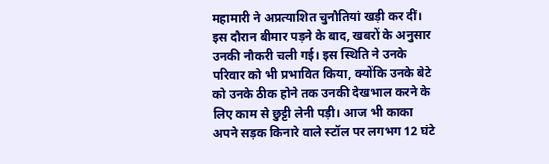महामारी ने अप्रत्याशित चुनौतियां खड़ी कर दीं। इस दौरान बीमार पड़ने के बाद, खबरों के अनुसार उनकी नौकरी चली गई। इस स्थिति ने उनके परिवार को भी प्रभावित किया, क्योंकि उनके बेटे को उनके ठीक होने तक उनकी देखभाल करने के लिए काम से छुट्टी लेनी पड़ी। आज भी काका अपने सड़क किनारे वाले स्टॉल पर लगभग 12 घंटे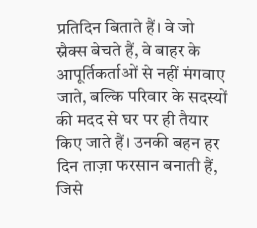प्रतिदिन बिताते हैं। वे जो स्नैक्स बेचते हैं, वे बाहर के आपूर्तिकर्ताओं से नहीं मंगवाए जाते, बल्कि परिवार के सदस्यों की मदद से घर पर ही तैयार किए जाते हैं। उनकी बहन हर दिन ताज़ा फरसान बनाती हैं, जिसे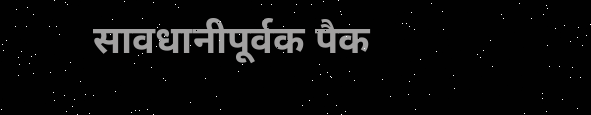सावधानीपूर्वक पैक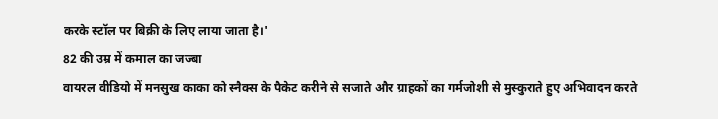करके स्टॉल पर बिक्री के लिए लाया जाता है।'
82 की उम्र में कमाल का जज्बा
वायरल वीडियो में मनसुख काका को स्नैक्स के पैकेट करीने से सजाते और ग्राहकों का गर्मजोशी से मुस्कुराते हुए अभिवादन करते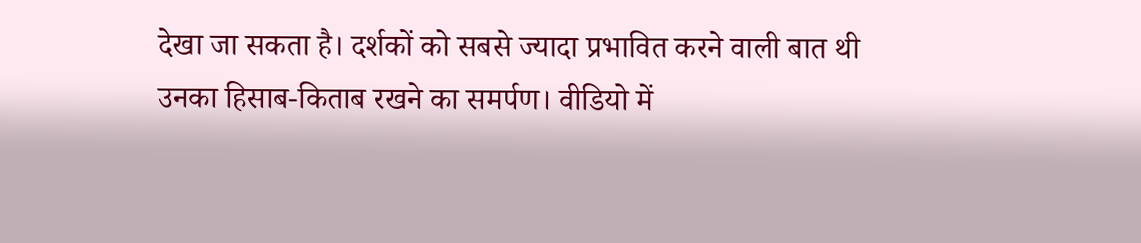देखा जा सकता है। दर्शकों को सबसे ज्यादा प्रभावित करने वाली बात थी उनका हिसाब-किताब रखने का समर्पण। वीडियो में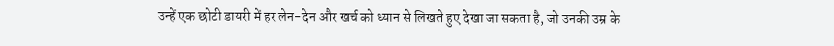उन्हें एक छोटी डायरी में हर लेन-देन और खर्च को ध्यान से लिखते हुए देखा जा सकता है, जो उनकी उम्र के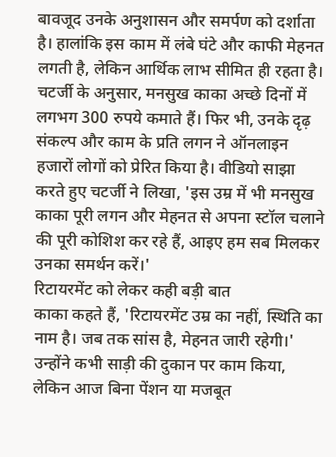बावजूद उनके अनुशासन और समर्पण को दर्शाता है। हालांकि इस काम में लंबे घंटे और काफी मेहनत लगती है, लेकिन आर्थिक लाभ सीमित ही रहता है। चटर्जी के अनुसार, मनसुख काका अच्छे दिनों में लगभग 300 रुपये कमाते हैं। फिर भी, उनके दृढ़ संकल्प और काम के प्रति लगन ने ऑनलाइन हजारों लोगों को प्रेरित किया है। वीडियो साझा करते हुए चटर्जी ने लिखा, 'इस उम्र में भी मनसुख काका पूरी लगन और मेहनत से अपना स्टॉल चलाने की पूरी कोशिश कर रहे हैं, आइए हम सब मिलकर उनका समर्थन करें।'
रिटायरमेंट को लेकर कही बड़ी बात
काका कहते हैं, 'रिटायरमेंट उम्र का नहीं, स्थिति का नाम है। जब तक सांस है, मेहनत जारी रहेगी।' उन्होंने कभी साड़ी की दुकान पर काम किया, लेकिन आज बिना पेंशन या मजबूत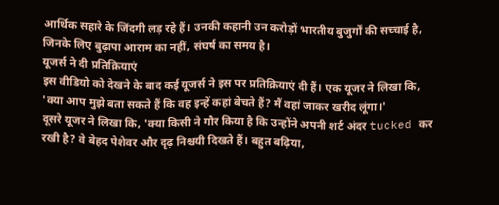आर्थिक सहारे के जिंदगी लड़ रहे हैं। उनकी कहानी उन करोड़ों भारतीय बुजुर्गों की सच्चाई है, जिनके लिए बुढ़ापा आराम का नहीं, संघर्ष का समय है।
यूजर्स ने दी प्रतिक्रियाएं
इस वीडियो को देखने के बाद कई यूजर्स ने इस पर प्रतिक्रियाएं दी हैं। एक यूजर ने लिखा कि, 'क्या आप मुझे बता सकते हैं कि वह इन्हें कहां बेचते हैं? मैं वहां जाकर खरीद लूंगा।'
दूसरे यूजर ने लिखा कि, 'क्या किसी ने गौर किया है कि उन्होंने अपनी शर्ट अंदर tucked कर रखी है? वे बेहद पेशेवर और दृढ़ निश्चयी दिखते हैं। बहुत बढ़िया,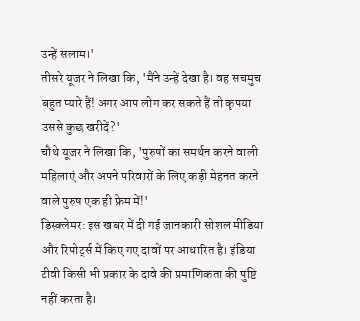उन्हें सलाम।'
तीसरे यूजर ने लिखा कि, 'मैंने उन्हें देखा है। वह सचमुच बहुत प्यारे हैं! अगर आप लोग कर सकते हैं तो कृपया उससे कुछ खरीदें?'
चौथे यूजर ने लिखा कि, 'पुरुषों का समर्थन करने वाली महिलाएं और अपने परिवारों के लिए कड़ी मेहनत करने वाले पुरुष एक ही फ्रेम में!'
डिस्क्लेमर: इस खबर में दी गई जानकारी सोशल मीडिया और रिपोर्ट्स में किए गए दावों पर आधारित है। इंडिया टीवी किसी भी प्रकार के दावे की प्रमाणिकता की पुष्टि नहीं करता है।